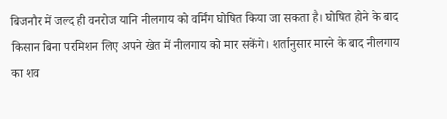बिजनौर में जल्द ही वनरोज यानि नीलगाय को वर्मिंग घोषित किया जा सकता है। घोषित होने के बाद किसान बिना परमिशन लिए अपने खेत में नीलगाय को मार सकेंगे। शर्तानुसार मारने के बाद नीलगाय का शव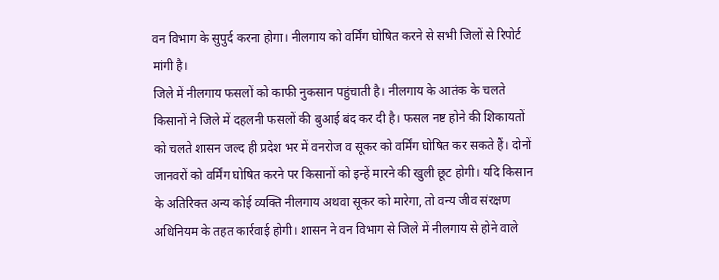वन विभाग के सुपुर्द करना होगा। नीलगाय को वर्मिंग घोषित करने से सभी जिलों से रिपोर्ट मांगी है।
जिले में नीलगाय फसलों को काफी नुकसान पहुंचाती है। नीलगाय के आतंक के चलते किसानों ने जिले में दहलनी फसलों की बुआई बंद कर दी है। फसल नष्ट होने की शिकायतों को चलते शासन जल्द ही प्रदेश भर में वनरोज व सूकर को वर्मिंग घोषित कर सकते हैं। दोनों जानवरों को वर्मिंग घोषित करने पर किसानों को इन्हें मारने की खुली छूट होगी। यदि किसान के अतिरिक्त अन्य कोई व्यक्ति नीलगाय अथवा सूकर को मारेगा, तो वन्य जीव संरक्षण अधिनियम के तहत कार्रवाई होगी। शासन ने वन विभाग से जिले में नीलगाय से होने वाले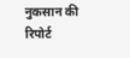नुकसान की रिपोर्ट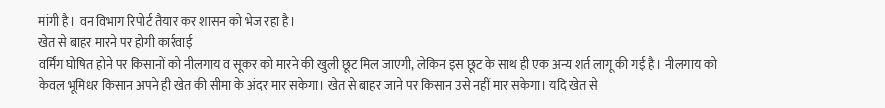मांगी है। वन विभाग रिपोर्ट तैयार कर शासन को भेज रहा है।
खेत से बाहर मारने पर होगी कार्रवाई
वर्मिंग घोषित होने पर किसानों को नीलगाय व सूकर को मारने की खुली छूट मिल जाएगी, लेकिन इस छूट के साथ ही एक अन्य शर्त लागू की गई है। नीलगाय को केवल भूमिधर किसान अपने ही खेत की सीमा के अंदर मार सकेगा। खेत से बाहर जाने पर किसान उसे नहीं मार सकेगा। यदि खेत से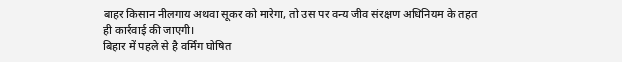बाहर किसान नीलगाय अथवा सूकर को मारेगा, तो उस पर वन्य जीव संरक्षण अधिनियम के तहत ही कार्रवाई की जाएगी।
बिहार में पहले से है वर्मिंग घोषित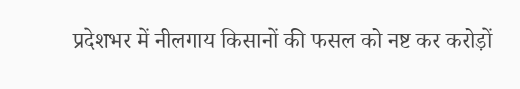प्रदेशभर में नीलगाय किसानों की फसल को नष्ट कर करोड़ों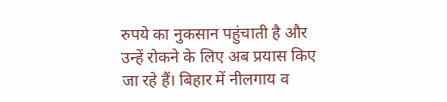रुपये का नुकसान पहुंचाती है और उन्हें रोकने के लिए अब प्रयास किए जा रहे हैं। बिहार में नीलगाय व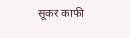सूकर काफी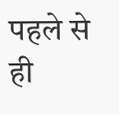पहले से ही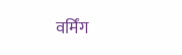वर्मिंग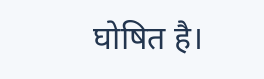घोषित है।